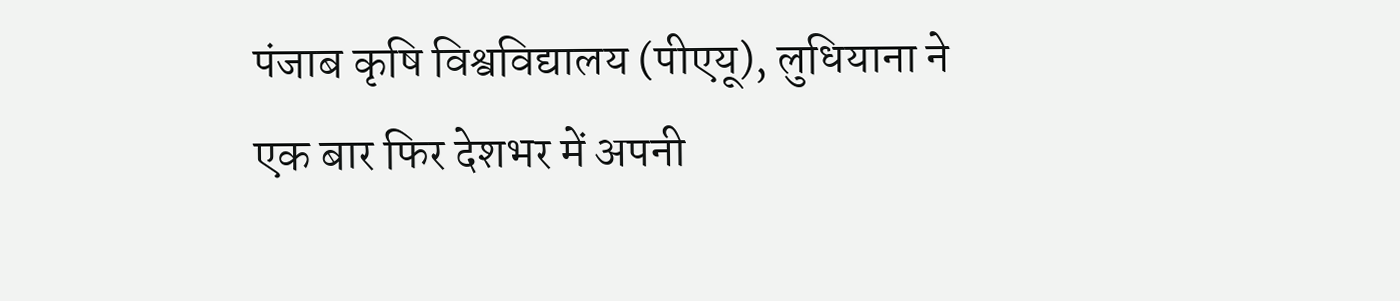पंजाब कृषि विश्वविद्यालय (पीएयू), लुधियाना ने एक बार फिर देशभर में अपनी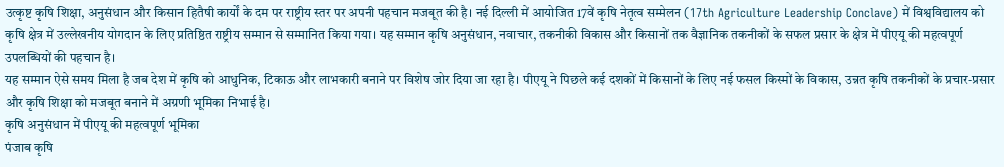उत्कृष्ट कृषि शिक्षा, अनुसंधान और किसान हितैषी कार्यों के दम पर राष्ट्रीय स्तर पर अपनी पहचान मजबूत की है। नई दिल्ली में आयोजित 17वें कृषि नेतृत्व सम्मेलन (17th Agriculture Leadership Conclave) में विश्वविद्यालय को कृषि क्षेत्र में उल्लेखनीय योगदान के लिए प्रतिष्ठित राष्ट्रीय सम्मान से सम्मानित किया गया। यह सम्मान कृषि अनुसंधान, नवाचार, तकनीकी विकास और किसानों तक वैज्ञानिक तकनीकों के सफल प्रसार के क्षेत्र में पीएयू की महत्वपूर्ण उपलब्धियों की पहचान है।
यह सम्मान ऐसे समय मिला है जब देश में कृषि को आधुनिक, टिकाऊ और लाभकारी बनाने पर विशेष जोर दिया जा रहा है। पीएयू ने पिछले कई दशकों में किसानों के लिए नई फसल किस्मों के विकास, उन्नत कृषि तकनीकों के प्रचार-प्रसार और कृषि शिक्षा को मजबूत बनाने में अग्रणी भूमिका निभाई है।
कृषि अनुसंधान में पीएयू की महत्वपूर्ण भूमिका
पंजाब कृषि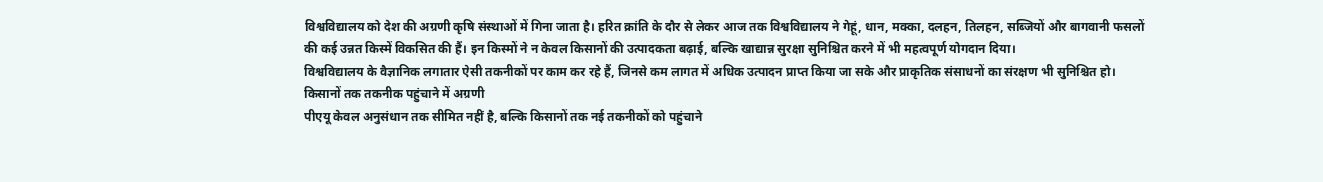विश्वविद्यालय को देश की अग्रणी कृषि संस्थाओं में गिना जाता है। हरित क्रांति के दौर से लेकर आज तक विश्वविद्यालय ने गेहूं, धान, मक्का, दलहन, तिलहन, सब्जियों और बागवानी फसलों की कई उन्नत किस्में विकसित की हैं। इन किस्मों ने न केवल किसानों की उत्पादकता बढ़ाई, बल्कि खाद्यान्न सुरक्षा सुनिश्चित करने में भी महत्वपूर्ण योगदान दिया।
विश्वविद्यालय के वैज्ञानिक लगातार ऐसी तकनीकों पर काम कर रहे हैं, जिनसे कम लागत में अधिक उत्पादन प्राप्त किया जा सके और प्राकृतिक संसाधनों का संरक्षण भी सुनिश्चित हो।
किसानों तक तकनीक पहुंचाने में अग्रणी
पीएयू केवल अनुसंधान तक सीमित नहीं है, बल्कि किसानों तक नई तकनीकों को पहुंचाने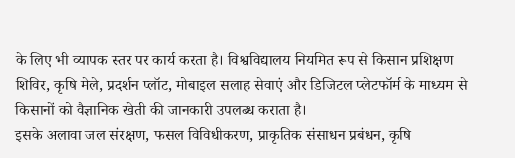के लिए भी व्यापक स्तर पर कार्य करता है। विश्वविद्यालय नियमित रूप से किसान प्रशिक्षण शिविर, कृषि मेले, प्रदर्शन प्लॉट, मोबाइल सलाह सेवाएं और डिजिटल प्लेटफॉर्म के माध्यम से किसानों को वैज्ञानिक खेती की जानकारी उपलब्ध कराता है।
इसके अलावा जल संरक्षण, फसल विविधीकरण, प्राकृतिक संसाधन प्रबंधन, कृषि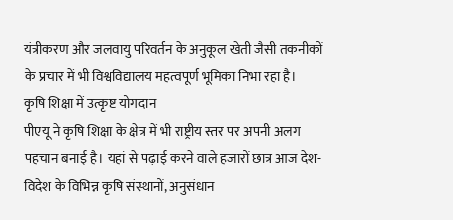यंत्रीकरण और जलवायु परिवर्तन के अनुकूल खेती जैसी तकनीकों के प्रचार में भी विश्वविद्यालय महत्वपूर्ण भूमिका निभा रहा है।
कृषि शिक्षा में उत्कृष्ट योगदान
पीएयू ने कृषि शिक्षा के क्षेत्र में भी राष्ट्रीय स्तर पर अपनी अलग पहचान बनाई है। यहां से पढ़ाई करने वाले हजारों छात्र आज देश-विदेश के विभिन्न कृषि संस्थानों, अनुसंधान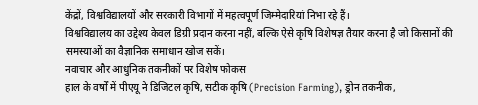केंद्रों, विश्वविद्यालयों और सरकारी विभागों में महत्वपूर्ण जिम्मेदारियां निभा रहे हैं।
विश्वविद्यालय का उद्देश्य केवल डिग्री प्रदान करना नहीं, बल्कि ऐसे कृषि विशेषज्ञ तैयार करना है जो किसानों की समस्याओं का वैज्ञानिक समाधान खोज सकें।
नवाचार और आधुनिक तकनीकों पर विशेष फोकस
हाल के वर्षों में पीएयू ने डिजिटल कृषि, सटीक कृषि (Precision Farming), ड्रोन तकनीक,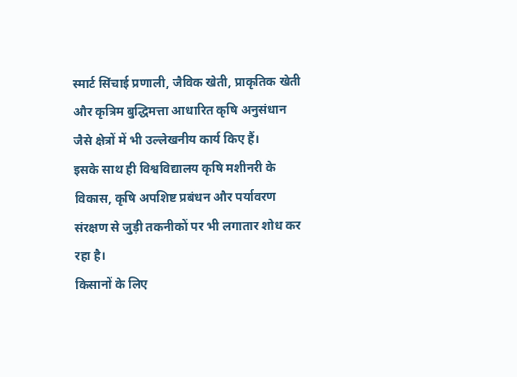स्मार्ट सिंचाई प्रणाली, जैविक खेती, प्राकृतिक खेती और कृत्रिम बुद्धिमत्ता आधारित कृषि अनुसंधान जैसे क्षेत्रों में भी उल्लेखनीय कार्य किए हैं।
इसके साथ ही विश्वविद्यालय कृषि मशीनरी के विकास, कृषि अपशिष्ट प्रबंधन और पर्यावरण संरक्षण से जुड़ी तकनीकों पर भी लगातार शोध कर रहा है।
किसानों के लिए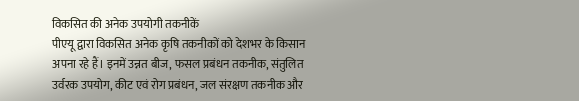विकसित की अनेक उपयोगी तकनीकें
पीएयू द्वारा विकसित अनेक कृषि तकनीकों को देशभर के किसान अपना रहे हैं। इनमें उन्नत बीज, फसल प्रबंधन तकनीक, संतुलित उर्वरक उपयोग, कीट एवं रोग प्रबंधन, जल संरक्षण तकनीक और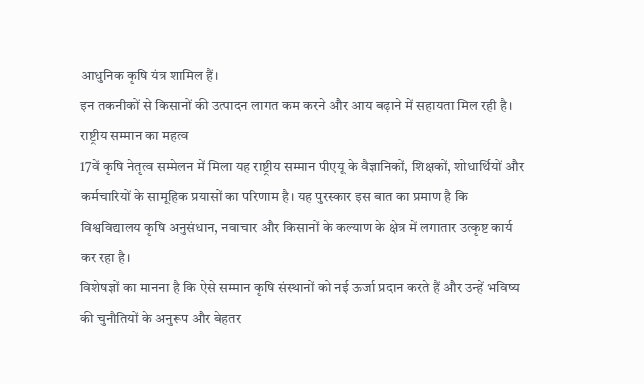आधुनिक कृषि यंत्र शामिल हैं।
इन तकनीकों से किसानों की उत्पादन लागत कम करने और आय बढ़ाने में सहायता मिल रही है।
राष्ट्रीय सम्मान का महत्व
17वें कृषि नेतृत्व सम्मेलन में मिला यह राष्ट्रीय सम्मान पीएयू के वैज्ञानिकों, शिक्षकों, शोधार्थियों और कर्मचारियों के सामूहिक प्रयासों का परिणाम है। यह पुरस्कार इस बात का प्रमाण है कि विश्वविद्यालय कृषि अनुसंधान, नवाचार और किसानों के कल्याण के क्षेत्र में लगातार उत्कृष्ट कार्य कर रहा है।
विशेषज्ञों का मानना है कि ऐसे सम्मान कृषि संस्थानों को नई ऊर्जा प्रदान करते हैं और उन्हें भविष्य की चुनौतियों के अनुरूप और बेहतर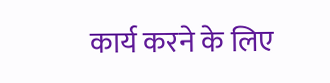कार्य करने के लिए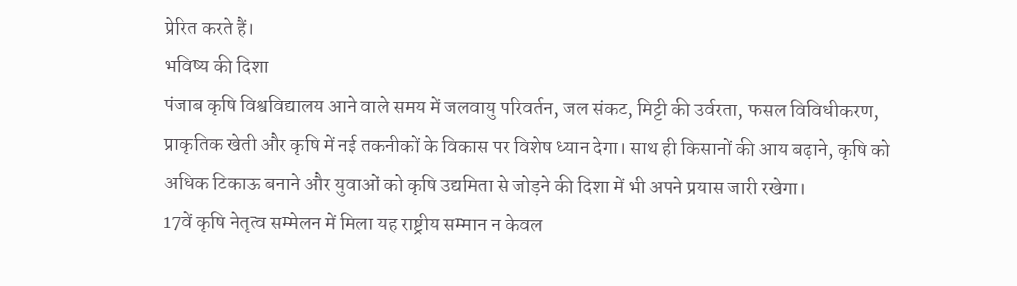प्रेरित करते हैं।
भविष्य की दिशा
पंजाब कृषि विश्वविद्यालय आने वाले समय में जलवायु परिवर्तन, जल संकट, मिट्टी की उर्वरता, फसल विविधीकरण, प्राकृतिक खेती और कृषि में नई तकनीकों के विकास पर विशेष ध्यान देगा। साथ ही किसानों की आय बढ़ाने, कृषि को अधिक टिकाऊ बनाने और युवाओं को कृषि उद्यमिता से जोड़ने की दिशा में भी अपने प्रयास जारी रखेगा।
17वें कृषि नेतृत्व सम्मेलन में मिला यह राष्ट्रीय सम्मान न केवल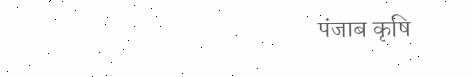पंजाब कृषि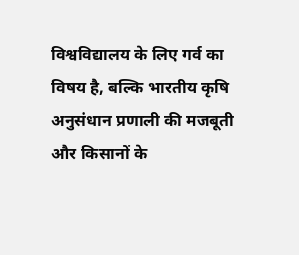विश्वविद्यालय के लिए गर्व का विषय है, बल्कि भारतीय कृषि अनुसंधान प्रणाली की मजबूती और किसानों के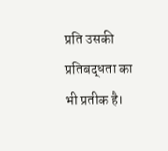प्रति उसकी प्रतिबद्धता का भी प्रतीक है।